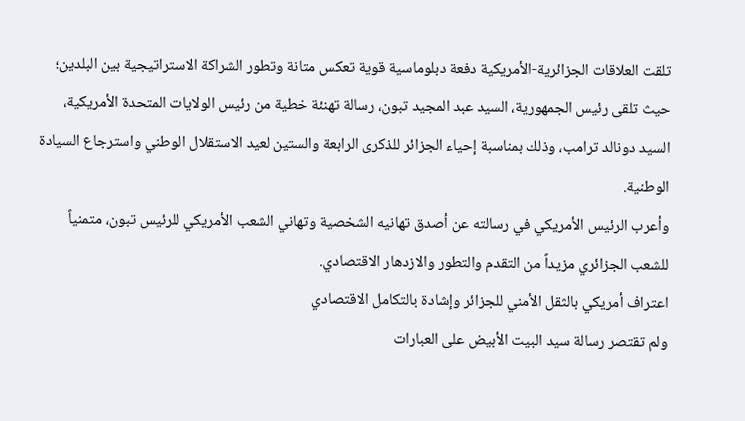تلقت العلاقات الجزائرية-الأمريكية دفعة دبلوماسية قوية تعكس متانة وتطور الشراكة الاستراتيجية بين البلدين؛ حيث تلقى رئيس الجمهورية، السيد عبد المجيد تبون، رسالة تهنئة خطية من رئيس الولايات المتحدة الأمريكية، السيد دونالد ترامب، وذلك بمناسبة إحياء الجزائر للذكرى الرابعة والستين لعيد الاستقلال الوطني واسترجاع السيادة الوطنية.
وأعرب الرئيس الأمريكي في رسالته عن أصدق تهانيه الشخصية وتهاني الشعب الأمريكي للرئيس تبون، متمنياً للشعب الجزائري مزيداً من التقدم والتطور والازدهار الاقتصادي.
اعتراف أمريكي بالثقل الأمني للجزائر وإشادة بالتكامل الاقتصادي
ولم تقتصر رسالة سيد البيت الأبيض على العبارات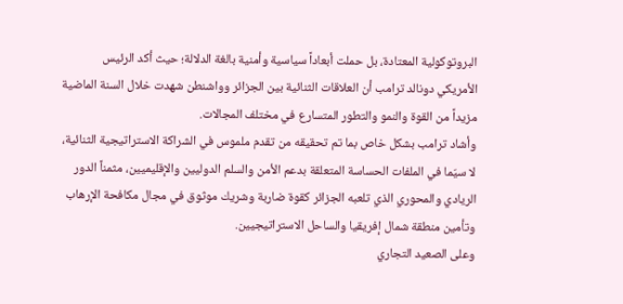البروتوكولية المعتادة، بل حملت أبعاداً سياسية وأمنية بالغة الدلالة؛ حيث أكد الرئيس الأمريكي دونالد ترامب أن العلاقات الثنائية بين الجزائر وواشنطن شهدت خلال السنة الماضية مزيداً من القوة والنمو والتطور المتسارع في مختلف المجالات.
وأشاد ترامب بشكل خاص بما تم تحقيقه من تقدم ملموس في الشراكة الاستراتيجية الثنائية، لا سيّما في الملفات الحساسة المتعلقة بدعم الأمن والسلم الدوليين والإقليميين، مثمناً الدور الريادي والمحوري الذي تلعبه الجزائر كقوة ضاربة وشريك موثوق في مجال مكافحة الإرهاب وتأمين منطقة شمال إفريقيا والساحل الاستراتيجيين.
وعلى الصعيد التجاري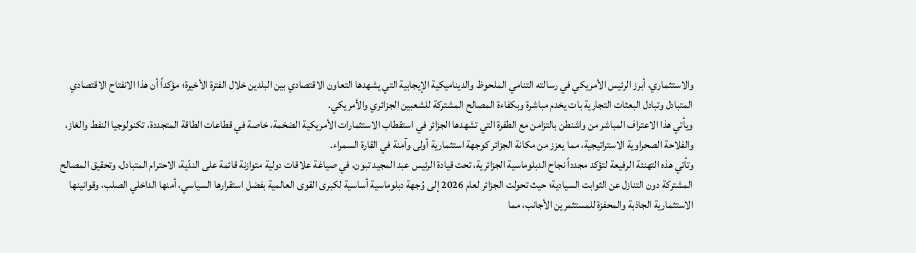والاستثماري، أبرز الرئيس الأمريكي في رسالته التنامي الملحوظ والديناميكية الإيجابية التي يشهدها التعاون الاقتصادي بين البلدين خلال الفترة الأخيرة؛ مؤكداً أن هذا الانفتاح الاقتصادي المتبادل وتبادل البعثات التجارية بات يخدم مباشرة وبكفاءة المصالح المشتركة للشعبين الجزائري والأمريكي.
ويأتي هذا الاعتراف المباشر من واشنطن بالتزامن مع الطفرة التي تشهدها الجزائر في استقطاب الاستثمارات الأمريكية الضخمة، خاصة في قطاعات الطاقة المتجددة، تكنولوجيا النفط والغاز، والفلاحة الصحراوية الاستراتيجية، مما يعزز من مكانة الجزائر كوجهة استثمارية أولى وآمنة في القارة السمراء.
وتأتي هذه التهنئة الرفيعة لتؤكد مجدداً نجاح الدبلوماسية الجزائرية، تحت قيادة الرئيس عبد المجيد تبون، في صياغة علاقات دولية متوازنة قائمة على الندّية، الاحترام المتبادل، وتحقيق المصالح المشتركة دون التنازل عن الثوابت السيادية؛ حيث تحولت الجزائر لعام 2026 إلى وُجهة دبلوماسية أساسية لكبرى القوى العالمية بفضل استقرارها السياسي، أمنها الداخلي الصلب، وقوانينها الاستثمارية الجاذبة والمحفزة للمستثمرين الأجانب، مما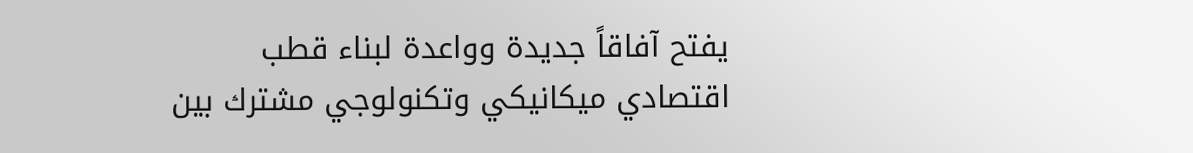يفتح آفاقاً جديدة وواعدة لبناء قطب اقتصادي ميكانيكي وتكنولوجي مشترك بين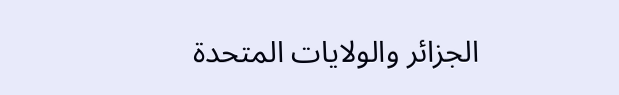الجزائر والولايات المتحدة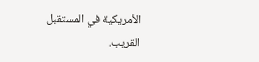الأمريكية في المستقبل القريب.